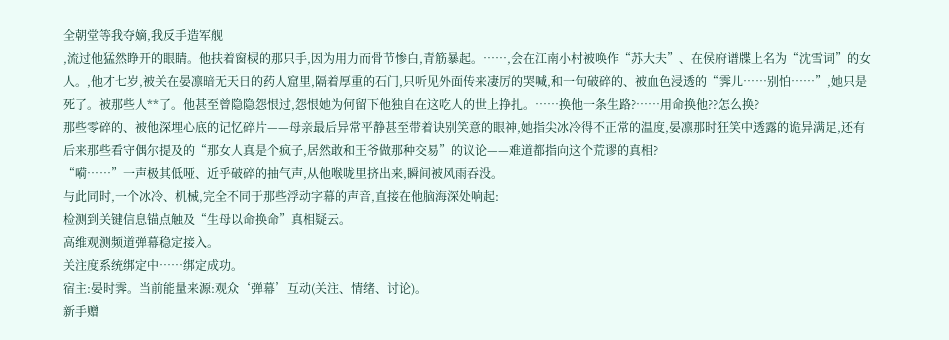全朝堂等我夺嫡,我反手造军舰
,流过他猛然睁开的眼睛。他扶着窗棂的那只手,因为用力而骨节惨白,青筋暴起。……,会在江南小村被唤作“苏大夫”、在侯府谱牒上名为“沈雪词”的女人。,他才七岁,被关在晏凛暗无天日的药人窟里,隔着厚重的石门,只听见外面传来凄厉的哭喊,和一句破碎的、被血色浸透的“霁儿……别怕……”,她只是死了。被那些人**了。他甚至曾隐隐怨恨过,怨恨她为何留下他独自在这吃人的世上挣扎。……换他一条生路?……用命换他??怎么换?
那些零碎的、被他深埋心底的记忆碎片——母亲最后异常平静甚至带着诀别笑意的眼神,她指尖冰冷得不正常的温度,晏凛那时狂笑中透露的诡异满足,还有后来那些看守偶尔提及的“那女人真是个疯子,居然敢和王爷做那种交易”的议论——难道都指向这个荒谬的真相?
“嗬……”一声极其低哑、近乎破碎的抽气声,从他喉咙里挤出来,瞬间被风雨吞没。
与此同时,一个冰冷、机械,完全不同于那些浮动字幕的声音,直接在他脑海深处响起:
检测到关键信息锚点触及“生母以命换命”真相疑云。
高维观测频道弹幕稳定接入。
关注度系统绑定中……绑定成功。
宿主:晏时霁。当前能量来源:观众‘弹幕’互动(关注、情绪、讨论)。
新手赠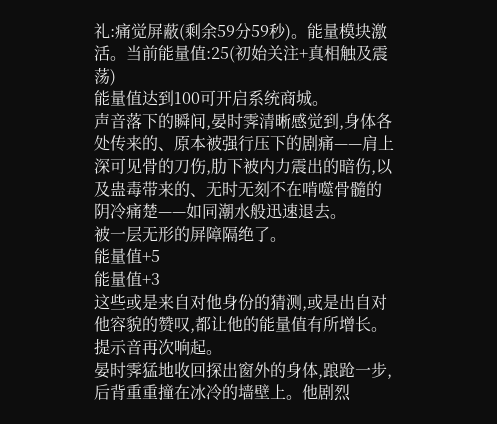礼:痛觉屏蔽(剩余59分59秒)。能量模块激活。当前能量值:25(初始关注+真相触及震荡)
能量值达到100可开启系统商城。
声音落下的瞬间,晏时霁清晰感觉到,身体各处传来的、原本被强行压下的剧痛——肩上深可见骨的刀伤,肋下被内力震出的暗伤,以及蛊毒带来的、无时无刻不在啃噬骨髓的阴冷痛楚——如同潮水般迅速退去。
被一层无形的屏障隔绝了。
能量值+5
能量值+3
这些或是来自对他身份的猜测,或是出自对他容貌的赞叹,都让他的能量值有所增长。
提示音再次响起。
晏时霁猛地收回探出窗外的身体,踉跄一步,后背重重撞在冰冷的墙壁上。他剧烈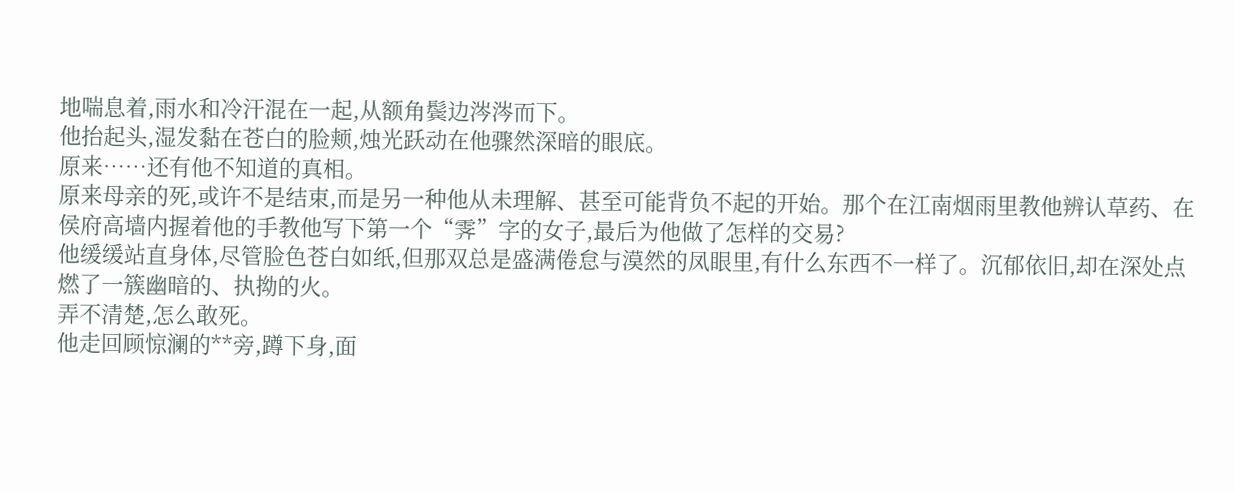地喘息着,雨水和冷汗混在一起,从额角鬓边涔涔而下。
他抬起头,湿发黏在苍白的脸颊,烛光跃动在他骤然深暗的眼底。
原来……还有他不知道的真相。
原来母亲的死,或许不是结束,而是另一种他从未理解、甚至可能背负不起的开始。那个在江南烟雨里教他辨认草药、在侯府高墙内握着他的手教他写下第一个“霁”字的女子,最后为他做了怎样的交易?
他缓缓站直身体,尽管脸色苍白如纸,但那双总是盛满倦怠与漠然的凤眼里,有什么东西不一样了。沉郁依旧,却在深处点燃了一簇幽暗的、执拗的火。
弄不清楚,怎么敢死。
他走回顾惊澜的**旁,蹲下身,面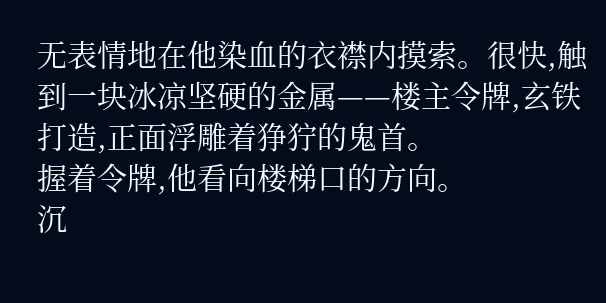无表情地在他染血的衣襟内摸索。很快,触到一块冰凉坚硬的金属——楼主令牌,玄铁打造,正面浮雕着狰狞的鬼首。
握着令牌,他看向楼梯口的方向。
沉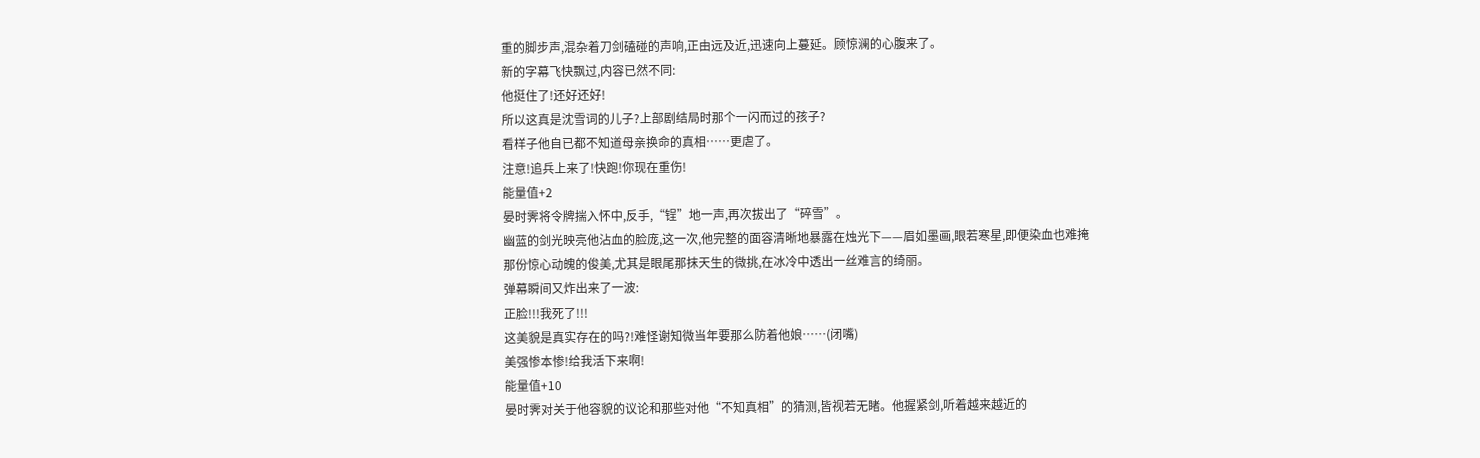重的脚步声,混杂着刀剑磕碰的声响,正由远及近,迅速向上蔓延。顾惊澜的心腹来了。
新的字幕飞快飘过,内容已然不同:
他挺住了!还好还好!
所以这真是沈雪词的儿子?上部剧结局时那个一闪而过的孩子?
看样子他自已都不知道母亲换命的真相……更虐了。
注意!追兵上来了!快跑!你现在重伤!
能量值+2
晏时霁将令牌揣入怀中,反手,“锃”地一声,再次拔出了“碎雪”。
幽蓝的剑光映亮他沾血的脸庞,这一次,他完整的面容清晰地暴露在烛光下——眉如墨画,眼若寒星,即便染血也难掩那份惊心动魄的俊美,尤其是眼尾那抹天生的微挑,在冰冷中透出一丝难言的绮丽。
弹幕瞬间又炸出来了一波:
正脸!!!我死了!!!
这美貌是真实存在的吗?!难怪谢知微当年要那么防着他娘……(闭嘴)
美强惨本惨!给我活下来啊!
能量值+10
晏时霁对关于他容貌的议论和那些对他“不知真相”的猜测,皆视若无睹。他握紧剑,听着越来越近的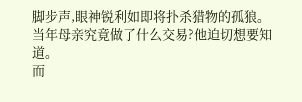脚步声,眼神锐利如即将扑杀猎物的孤狼。
当年母亲究竟做了什么交易?他迫切想要知道。
而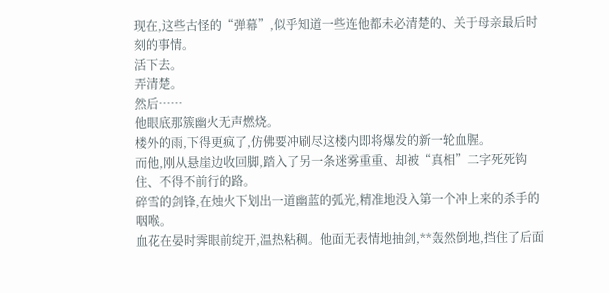现在,这些古怪的“弹幕”,似乎知道一些连他都未必清楚的、关于母亲最后时刻的事情。
活下去。
弄清楚。
然后……
他眼底那簇幽火无声燃烧。
楼外的雨,下得更疯了,仿佛要冲刷尽这楼内即将爆发的新一轮血腥。
而他,刚从悬崖边收回脚,踏入了另一条迷雾重重、却被“真相”二字死死钩住、不得不前行的路。
碎雪的剑锋,在烛火下划出一道幽蓝的弧光,精准地没入第一个冲上来的杀手的咽喉。
血花在晏时霁眼前绽开,温热粘稠。他面无表情地抽剑,**轰然倒地,挡住了后面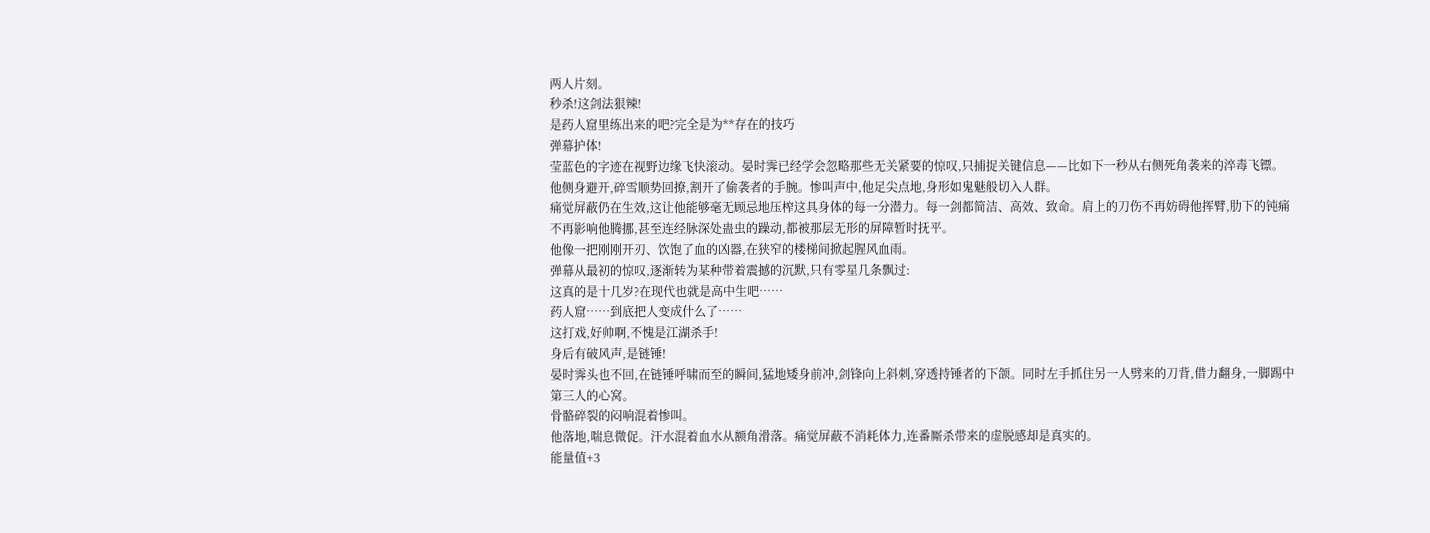两人片刻。
秒杀!这剑法狠辣!
是药人窟里练出来的吧?完全是为**存在的技巧
弹幕护体!
莹蓝色的字迹在视野边缘飞快滚动。晏时霁已经学会忽略那些无关紧要的惊叹,只捕捉关键信息——比如下一秒从右侧死角袭来的淬毒飞镖。
他侧身避开,碎雪顺势回撩,割开了偷袭者的手腕。惨叫声中,他足尖点地,身形如鬼魅般切入人群。
痛觉屏蔽仍在生效,这让他能够毫无顾忌地压榨这具身体的每一分潜力。每一剑都简洁、高效、致命。肩上的刀伤不再妨碍他挥臂,肋下的钝痛不再影响他腾挪,甚至连经脉深处蛊虫的躁动,都被那层无形的屏障暂时抚平。
他像一把刚刚开刃、饮饱了血的凶器,在狭窄的楼梯间掀起腥风血雨。
弹幕从最初的惊叹,逐渐转为某种带着震撼的沉默,只有零星几条飘过:
这真的是十几岁?在现代也就是高中生吧……
药人窟……到底把人变成什么了……
这打戏,好帅啊,不愧是江湖杀手!
身后有破风声,是链锤!
晏时霁头也不回,在链锤呼啸而至的瞬间,猛地矮身前冲,剑锋向上斜刺,穿透持锤者的下颌。同时左手抓住另一人劈来的刀背,借力翻身,一脚踢中第三人的心窝。
骨骼碎裂的闷响混着惨叫。
他落地,喘息微促。汗水混着血水从额角滑落。痛觉屏蔽不消耗体力,连番厮杀带来的虚脱感却是真实的。
能量值+3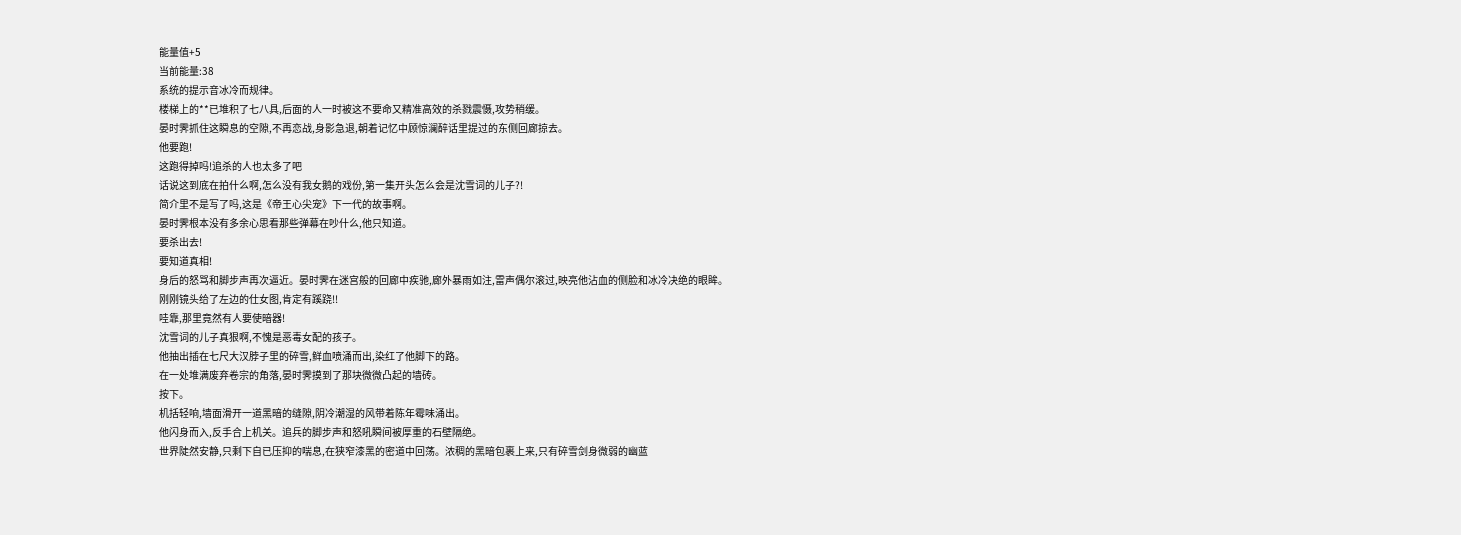能量值+5
当前能量:38
系统的提示音冰冷而规律。
楼梯上的**已堆积了七八具,后面的人一时被这不要命又精准高效的杀戮震慑,攻势稍缓。
晏时霁抓住这瞬息的空隙,不再恋战,身影急退,朝着记忆中顾惊澜醉话里提过的东侧回廊掠去。
他要跑!
这跑得掉吗!追杀的人也太多了吧
话说这到底在拍什么啊,怎么没有我女鹅的戏份,第一集开头怎么会是沈雪词的儿子?!
简介里不是写了吗,这是《帝王心尖宠》下一代的故事啊。
晏时霁根本没有多余心思看那些弹幕在吵什么,他只知道。
要杀出去!
要知道真相!
身后的怒骂和脚步声再次逼近。晏时霁在迷宫般的回廊中疾驰,廊外暴雨如注,雷声偶尔滚过,映亮他沾血的侧脸和冰冷决绝的眼眸。
刚刚镜头给了左边的仕女图,肯定有蹊跷!!
哇靠,那里竟然有人要使暗器!
沈雪词的儿子真狠啊,不愧是恶毒女配的孩子。
他抽出插在七尺大汉脖子里的碎雪,鲜血喷涌而出,染红了他脚下的路。
在一处堆满废弃卷宗的角落,晏时霁摸到了那块微微凸起的墙砖。
按下。
机括轻响,墙面滑开一道黑暗的缝隙,阴冷潮湿的风带着陈年霉味涌出。
他闪身而入,反手合上机关。追兵的脚步声和怒吼瞬间被厚重的石壁隔绝。
世界陡然安静,只剩下自已压抑的喘息,在狭窄漆黑的密道中回荡。浓稠的黑暗包裹上来,只有碎雪剑身微弱的幽蓝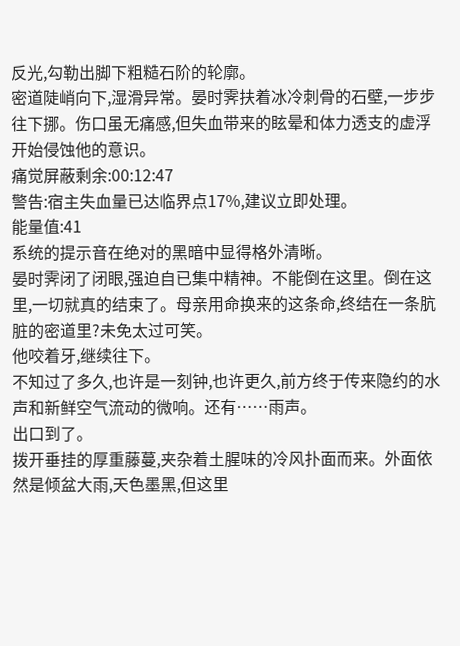反光,勾勒出脚下粗糙石阶的轮廓。
密道陡峭向下,湿滑异常。晏时霁扶着冰冷刺骨的石壁,一步步往下挪。伤口虽无痛感,但失血带来的眩晕和体力透支的虚浮开始侵蚀他的意识。
痛觉屏蔽剩余:00:12:47
警告:宿主失血量已达临界点17%,建议立即处理。
能量值:41
系统的提示音在绝对的黑暗中显得格外清晰。
晏时霁闭了闭眼,强迫自已集中精神。不能倒在这里。倒在这里,一切就真的结束了。母亲用命换来的这条命,终结在一条肮脏的密道里?未免太过可笑。
他咬着牙,继续往下。
不知过了多久,也许是一刻钟,也许更久,前方终于传来隐约的水声和新鲜空气流动的微响。还有……雨声。
出口到了。
拨开垂挂的厚重藤蔓,夹杂着土腥味的冷风扑面而来。外面依然是倾盆大雨,天色墨黑,但这里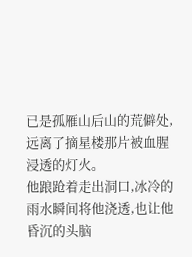已是孤雁山后山的荒僻处,远离了摘星楼那片被血腥浸透的灯火。
他踉跄着走出洞口,冰冷的雨水瞬间将他浇透,也让他昏沉的头脑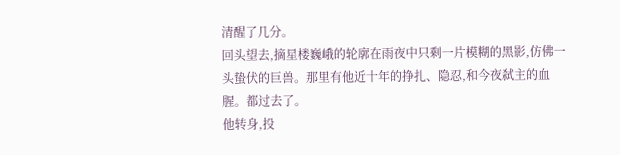清醒了几分。
回头望去,摘星楼巍峨的轮廓在雨夜中只剩一片模糊的黑影,仿佛一头蛰伏的巨兽。那里有他近十年的挣扎、隐忍,和今夜弑主的血腥。都过去了。
他转身,投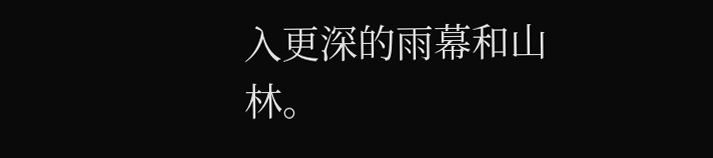入更深的雨幕和山林。